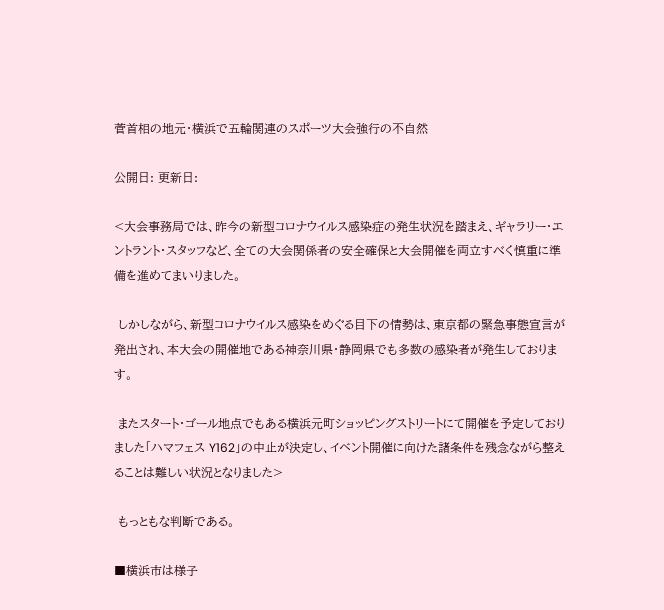菅首相の地元・横浜で五輪関連のスポーツ大会強行の不自然

公開日: 更新日:

<大会事務局では、昨今の新型コロナウイルス感染症の発生状況を踏まえ、ギャラリー・エントラント・スタッフなど、全ての大会関係者の安全確保と大会開催を両立すべく慎重に準備を進めてまいりました。

 しかしながら、新型コロナウイルス感染をめぐる目下の情勢は、東京都の緊急事態宣言が発出され、本大会の開催地である神奈川県・静岡県でも多数の感染者が発生しております。

 またスタート・ゴール地点でもある横浜元町ショッピングストリートにて開催を予定しておりました「ハマフェス Y162」の中止が決定し、イベント開催に向けた諸条件を残念ながら整えることは難しい状況となりました>

 もっともな判断である。

■横浜市は様子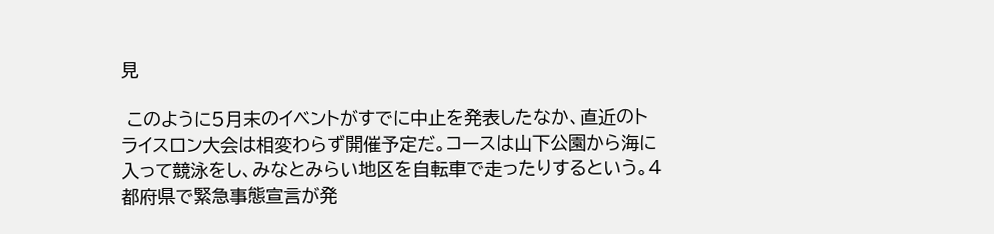見

 このように5月末のイベントがすでに中止を発表したなか、直近のトライスロン大会は相変わらず開催予定だ。コースは山下公園から海に入って競泳をし、みなとみらい地区を自転車で走ったりするという。4都府県で緊急事態宣言が発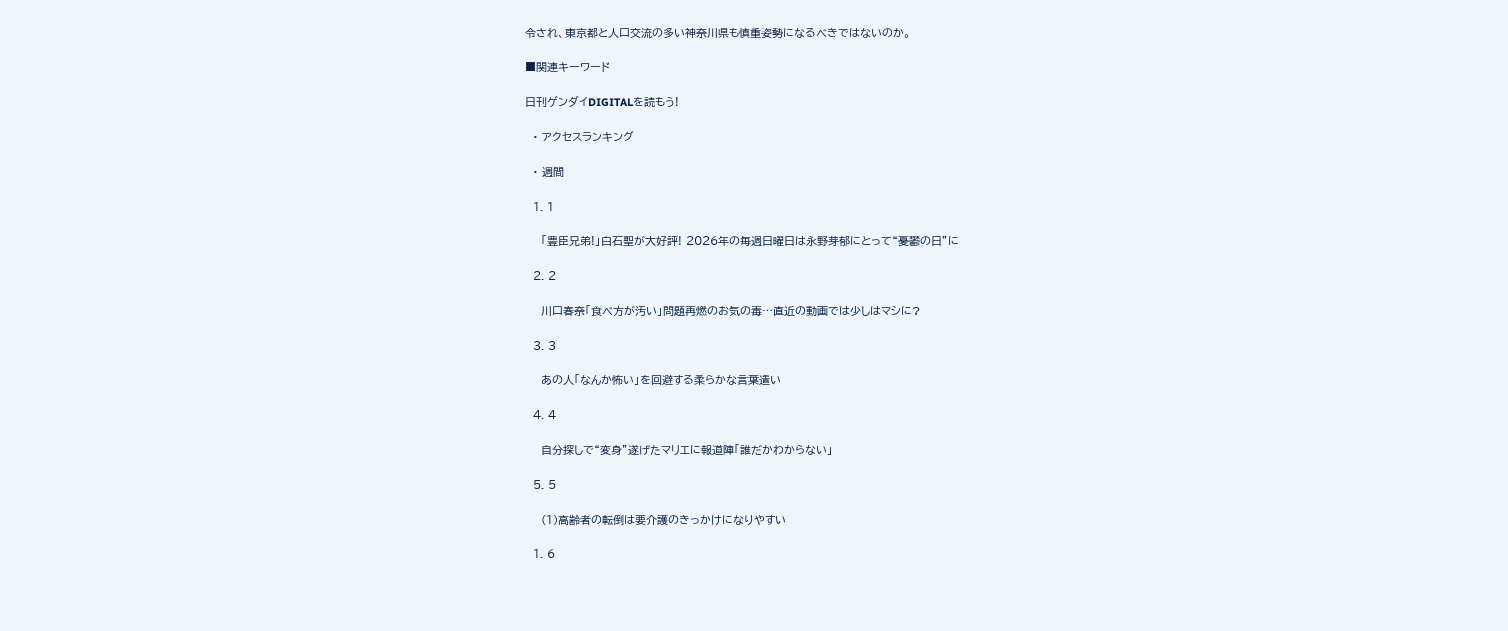令され、東京都と人口交流の多い神奈川県も慎重姿勢になるべきではないのか。

■関連キーワード

日刊ゲンダイDIGITALを読もう!

  • アクセスランキング

  • 週間

  1. 1

    「豊臣兄弟!」白石聖が大好評! 2026年の毎週日曜日は永野芽郁にとって“憂鬱の日”に

  2. 2

    川口春奈「食べ方が汚い」問題再燃のお気の毒…直近の動画では少しはマシに?

  3. 3

    あの人「なんか怖い」を回避する柔らかな言葉遣い

  4. 4

    自分探しで“変身”遂げたマリエに報道陣「誰だかわからない」

  5. 5

    (1)高齢者の転倒は要介護のきっかけになりやすい

  1. 6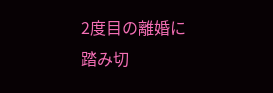2度目の離婚に踏み切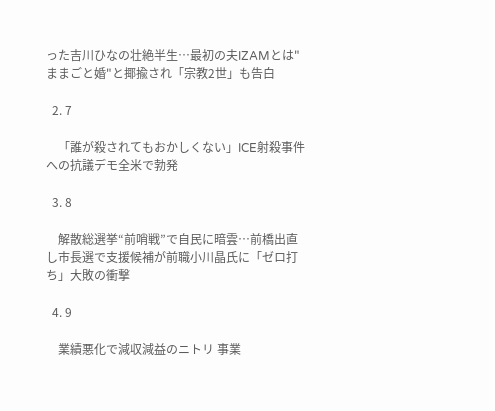った吉川ひなの壮絶半生…最初の夫IZAMとは"ままごと婚"と揶揄され「宗教2世」も告白

  2. 7

    「誰が殺されてもおかしくない」ICE射殺事件への抗議デモ全米で勃発

  3. 8

    解散総選挙“前哨戦”で自民に暗雲…前橋出直し市長選で支援候補が前職小川晶氏に「ゼロ打ち」大敗の衝撃

  4. 9

    業績悪化で減収減益のニトリ 事業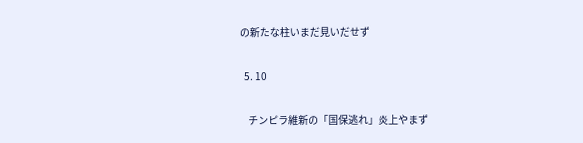の新たな柱いまだ見いだせず

  5. 10

    チンピラ維新の「国保逃れ」炎上やまず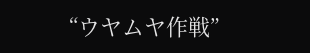“ウヤムヤ作戦”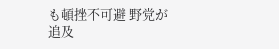も頓挫不可避 野党が追及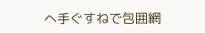へ手ぐすねで包囲網